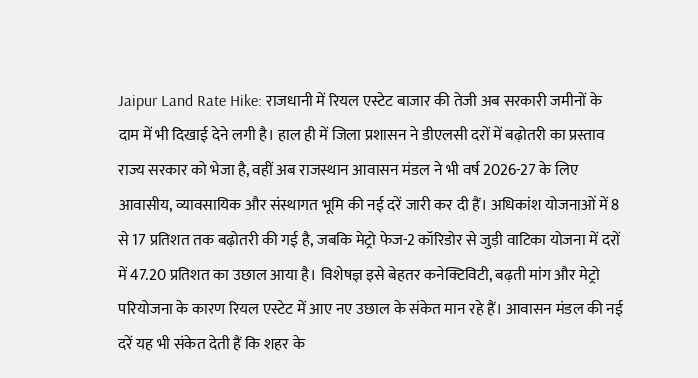Jaipur Land Rate Hike: राजधानी में रियल एस्टेट बाजार की तेजी अब सरकारी जमीनों के दाम में भी दिखाई देने लगी है। हाल ही में जिला प्रशासन ने डीएलसी दरों में बढ़ोतरी का प्रस्ताव राज्य सरकार को भेजा है, वहीं अब राजस्थान आवासन मंडल ने भी वर्ष 2026-27 के लिए आवासीय, व्यावसायिक और संस्थागत भूमि की नई दरें जारी कर दी हैं। अधिकांश योजनाओं में 8 से 17 प्रतिशत तक बढ़ोतरी की गई है, जबकि मेट्रो फेज-2 कॉरिडोर से जुड़ी वाटिका योजना में दरों में 47.20 प्रतिशत का उछाल आया है। विशेषज्ञ इसे बेहतर कनेक्टिविटी, बढ़ती मांग और मेट्रो परियोजना के कारण रियल एस्टेट में आए नए उछाल के संकेत मान रहे हैं। आवासन मंडल की नई दरें यह भी संकेत देती हैं कि शहर के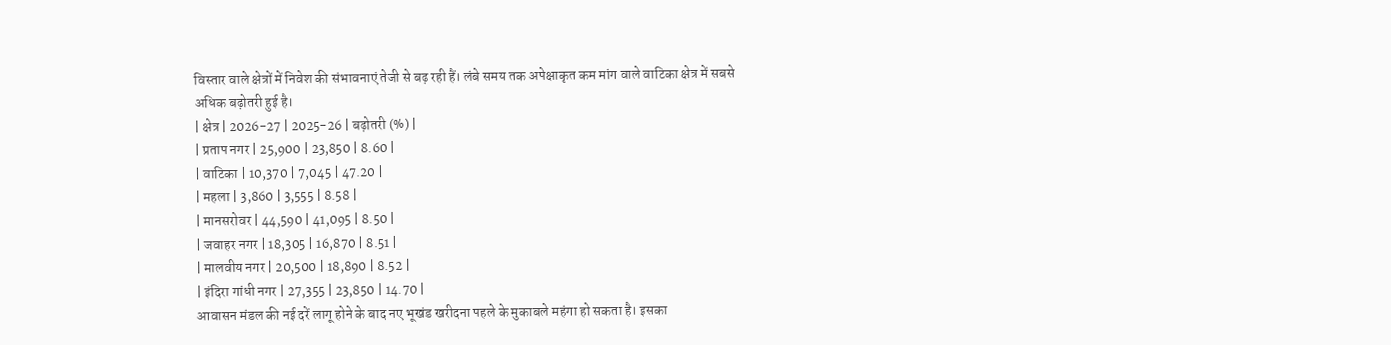विस्तार वाले क्षेत्रों में निवेश की संभावनाएं तेजी से बढ़ रही हैं। लंबे समय तक अपेक्षाकृत कम मांग वाले वाटिका क्षेत्र में सबसे अधिक बढ़ोतरी हुई है।
| क्षेत्र | 2026-27 | 2025-26 | बढ़ोतरी (%) |
| प्रताप नगर | 25,900 | 23,850 | 8.60 |
| वाटिका | 10,370 | 7,045 | 47.20 |
| महला | 3,860 | 3,555 | 8.58 |
| मानसरोवर | 44,590 | 41,095 | 8.50 |
| जवाहर नगर | 18,305 | 16,870 | 8.51 |
| मालवीय नगर | 20,500 | 18,890 | 8.52 |
| इंदिरा गांधी नगर | 27,355 | 23,850 | 14.70 |
आवासन मंडल की नई दरें लागू होने के बाद नए भूखंड खरीदना पहले के मुकाबले महंगा हो सकता है। इसका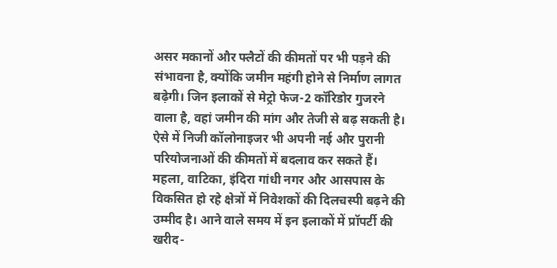असर मकानों और फ्लैटों की कीमतों पर भी पड़ने की संभावना है, क्योंकि जमीन महंगी होने से निर्माण लागत बढ़ेगी। जिन इलाकों से मेट्रो फेज-2 कॉरिडोर गुजरने वाला है, वहां जमीन की मांग और तेजी से बढ़ सकती है। ऐसे में निजी कॉलोनाइजर भी अपनी नई और पुरानी परियोजनाओं की कीमतों में बदलाव कर सकते हैं। महला, वाटिका, इंदिरा गांधी नगर और आसपास के विकसित हो रहे क्षेत्रों में निवेशकों की दिलचस्पी बढ़ने की उम्मीद है। आने वाले समय में इन इलाकों में प्रॉपर्टी की खरीद-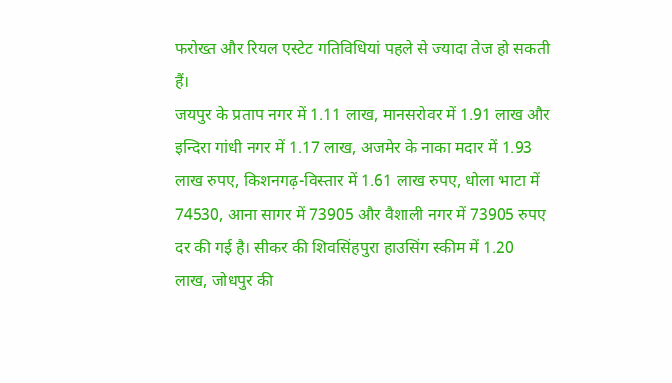फरोख्त और रियल एस्टेट गतिविधियां पहले से ज्यादा तेज हो सकती हैं।
जयपुर के प्रताप नगर में 1.11 लाख, मानसरोवर में 1.91 लाख और इन्दिरा गांधी नगर में 1.17 लाख, अजमेर के नाका मदार में 1.93 लाख रुपए, किशनगढ़-विस्तार में 1.61 लाख रुपए, धोला भाटा में 74530, आना सागर में 73905 और वैशाली नगर में 73905 रुपए दर की गई है। सीकर की शिवसिंहपुरा हाउसिंग स्कीम में 1.20 लाख, जोधपुर की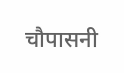चौपासनी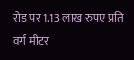रोड पर 1.13 लाख रुपए प्रति वर्ग मीटर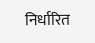निर्धारित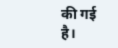की गई है।